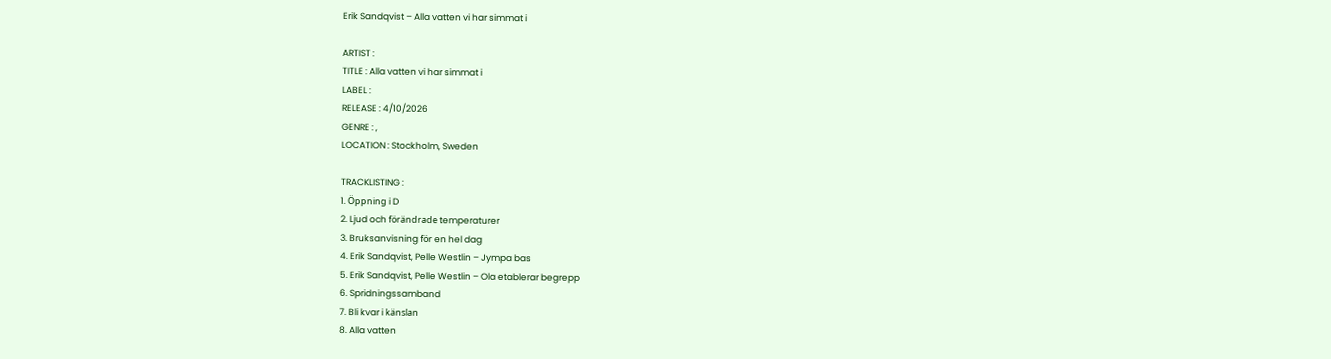Erik Sandqvist – Alla vatten vi har simmat i

ARTIST :
TITLE : Alla vatten vi har simmat i
LABEL :
RELEASE : 4/10/2026
GENRE : ,
LOCATION : Stockholm, Sweden

TRACKLISTING :
1. Öppning i D
2. Ljud och förändrade temperaturer
3. Bruksanvisning för en hel dag
4. Erik Sandqvist, Pelle Westlin – Jympa bas
5. Erik Sandqvist, Pelle Westlin – Ola etablerar begrepp
6. Spridningssamband
7. Bli kvar i känslan
8. Alla vatten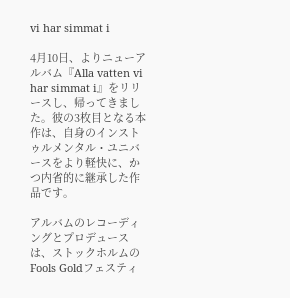vi har simmat i

4月10日、よりニューアルバム『Alla vatten vi har simmat i』をリリースし、帰ってきました。彼の3枚目となる本作は、自身のインストゥルメンタル・ユニバースをより軽快に、かつ内省的に継承した作品です。

アルバムのレコーディングとプロデュースは、ストックホルムのFools Goldフェスティ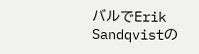バルでErik Sandqvistの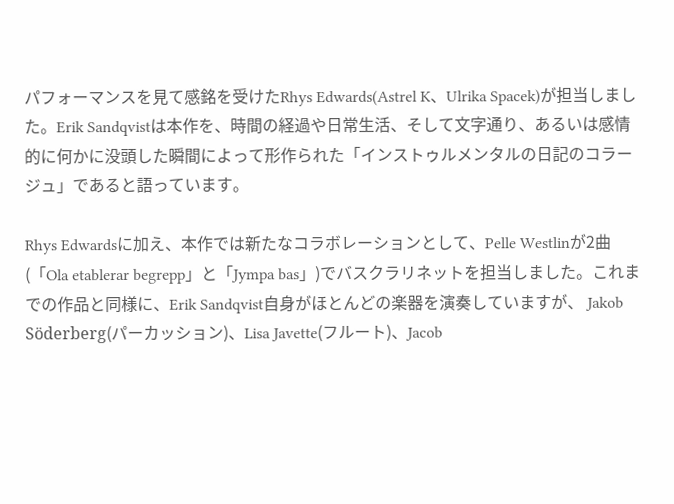パフォーマンスを見て感銘を受けたRhys Edwards(Astrel K、Ulrika Spacek)が担当しました。Erik Sandqvistは本作を、時間の経過や日常生活、そして文字通り、あるいは感情的に何かに没頭した瞬間によって形作られた「インストゥルメンタルの日記のコラージュ」であると語っています。

Rhys Edwardsに加え、本作では新たなコラボレーションとして、Pelle Westlinが2曲(「Ola etablerar begrepp」と「Jympa bas」)でバスクラリネットを担当しました。これまでの作品と同様に、Erik Sandqvist自身がほとんどの楽器を演奏していますが、 Jakob Söderberg(パーカッション)、Lisa Javette(フルート)、Jacob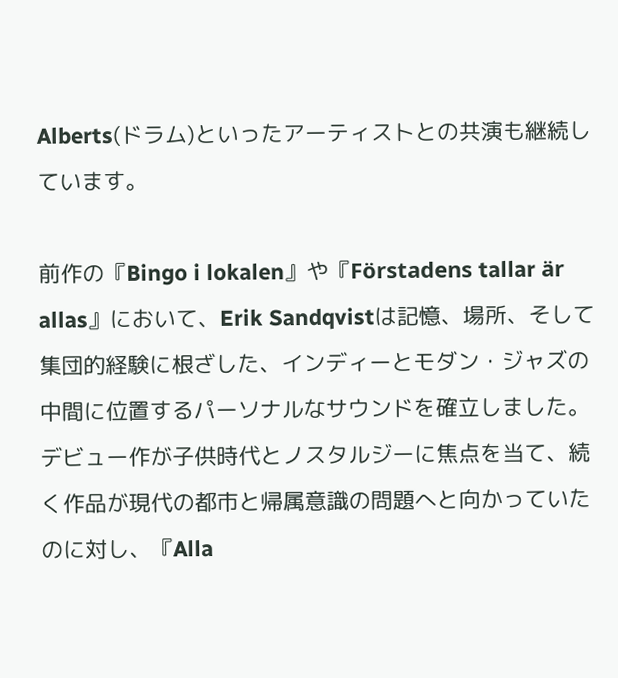Alberts(ドラム)といったアーティストとの共演も継続しています。

前作の『Bingo i lokalen』や『Förstadens tallar är allas』において、Erik Sandqvistは記憶、場所、そして集団的経験に根ざした、インディーとモダン・ジャズの中間に位置するパーソナルなサウンドを確立しました。デビュー作が子供時代とノスタルジーに焦点を当て、続く作品が現代の都市と帰属意識の問題へと向かっていたのに対し、『Alla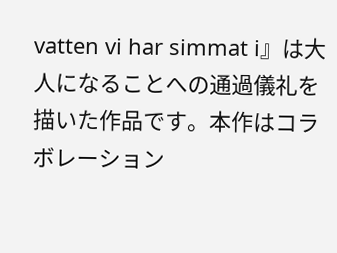vatten vi har simmat i』は大人になることへの通過儀礼を描いた作品です。本作はコラボレーション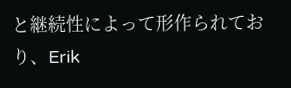と継続性によって形作られており、Erik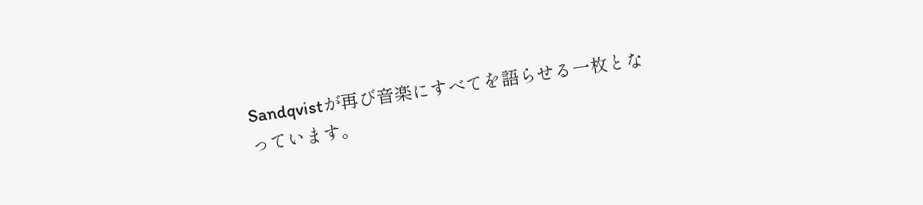Sandqvistが再び音楽にすべてを語らせる一枚となっています。